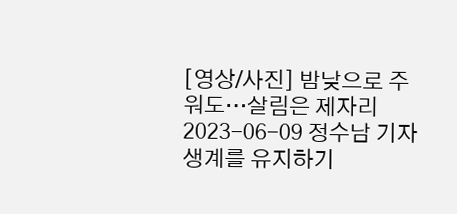[영상/사진] 밤낮으로 주워도…살림은 제자리
2023-06-09 정수남 기자
생계를 유지하기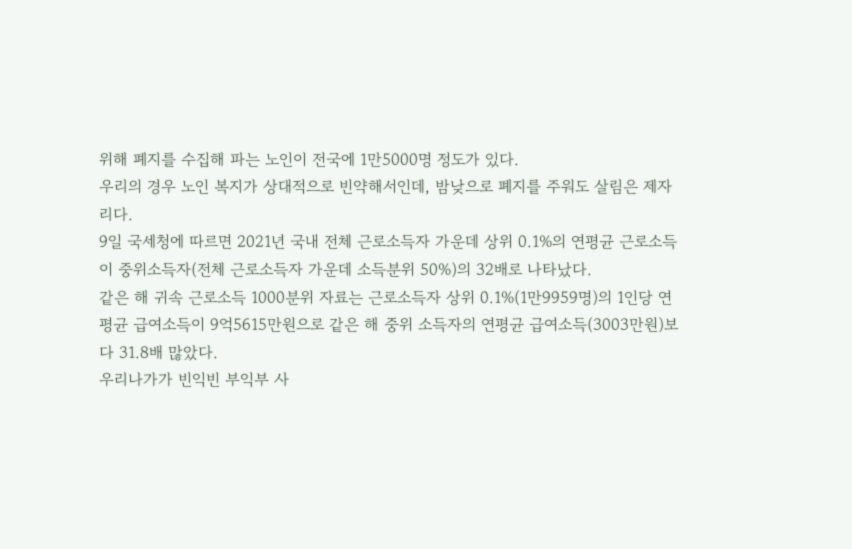위해 폐지를 수집해 파는 노인이 전국에 1만5000명 정도가 있다.
우리의 경우 노인 복지가 상대적으로 빈약해서인데, 밤낮으로 폐지를 주워도 살림은 제자리다.
9일 국세청에 따르면 2021년 국내 전체 근로소득자 가운데 상위 0.1%의 연평균 근로소득이 중위소득자(전체 근로소득자 가운데 소득분위 50%)의 32배로 나타났다.
같은 해 귀속 근로소득 1000분위 자료는 근로소득자 상위 0.1%(1만9959명)의 1인당 연평균 급여소득이 9억5615만원으로 같은 해 중위 소득자의 연평균 급여소득(3003만원)보다 31.8배 많았다.
우리나가가 빈익빈 부익부 사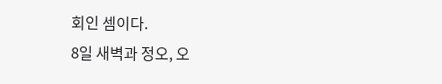회인 셈이다.
8일 새벽과 정오, 오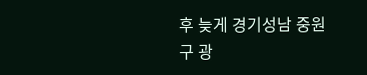후 늦게 경기성남 중원구 광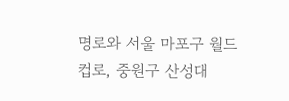명로와 서울 마포구 월드컵로, 중원구 산성대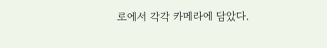로에서 각각 카메라에 담았다.